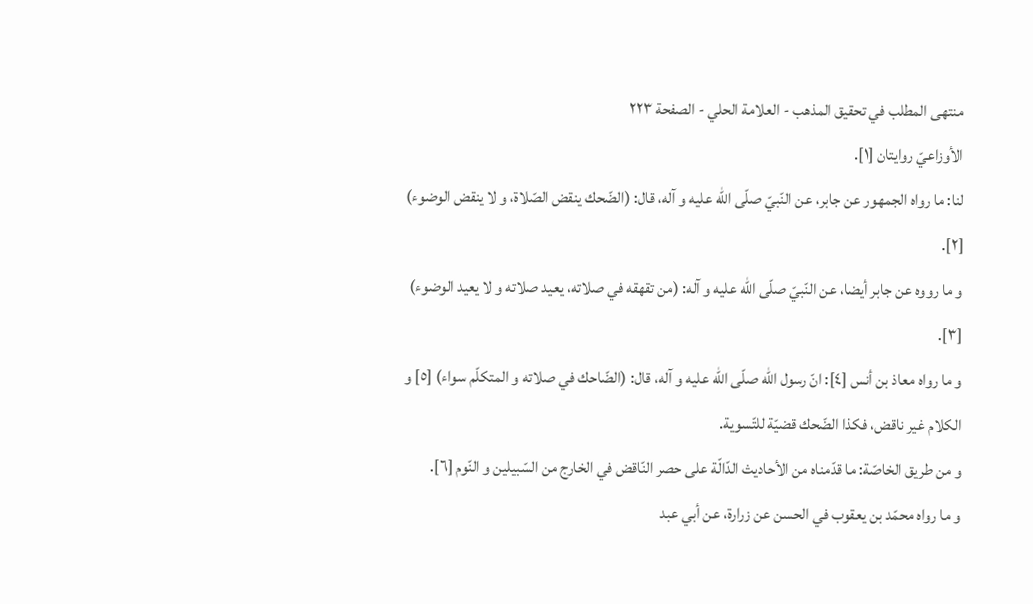منتهى المطلب في تحقيق المذهب - العلامة الحلي - الصفحة ٢٢٣
الأوزاعيّ روايتان [١].
لنا: ما رواه الجمهور عن جابر، عن النّبيّ صلّى اللّه عليه و آله، قال: (الضّحك ينقض الصّلاة، و لا ينقض الوضوء) [٢].
و ما رووه عن جابر أيضا، عن النّبيّ صلّى اللّه عليه و آله: (من تقهقه في صلاته، يعيد صلاته و لا يعيد الوضوء) [٣].
و ما رواه معاذ بن أنس [٤]: انّ رسول اللّه صلّى اللّه عليه و آله، قال: (الضّاحك في صلاته و المتكلّم سواء) [٥] و الكلام غير ناقض، فكذا الضّحك قضيّة للتّسوية.
و من طريق الخاصّة: ما قدّمناه من الأحاديث الدّالّة على حصر النّاقض في الخارج من السّبيلين و النّوم [٦].
و ما رواه محمّد بن يعقوب في الحسن عن زرارة، عن أبي عبد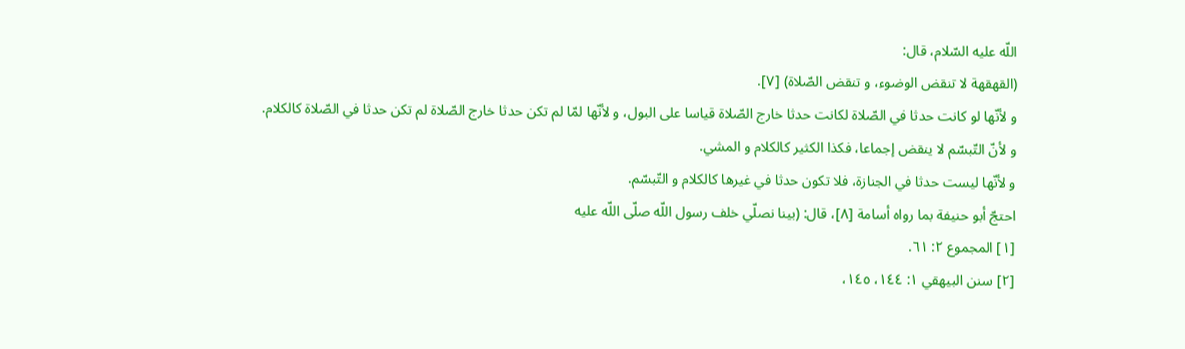اللّه عليه السّلام، قال:
(القهقهة لا تنقض الوضوء، و تنقض الصّلاة) [٧].
و لأنّها لو كانت حدثا في الصّلاة لكانت حدثا خارج الصّلاة قياسا على البول، و لأنّها لمّا لم تكن حدثا خارج الصّلاة لم تكن حدثا في الصّلاة كالكلام.
و لأنّ التّبسّم لا ينقض إجماعا، فكذا الكثير كالكلام و المشي.
و لأنّها ليست حدثا في الجنازة، فلا تكون حدثا في غيرها كالكلام و التّبسّم.
احتجّ أبو حنيفة بما رواه أسامة [٨]، قال: (بينا نصلّي خلف رسول اللّه صلّى اللّه عليه
[١] المجموع ٢: ٦١.
[٢] سنن البيهقي ١: ١٤٤، ١٤٥،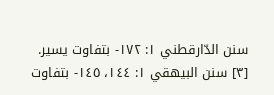سنن الدّارقطني ١: ١٧٢- بتفاوت يسير.
[٣] سنن البيهقي ١: ١٤٤، ١٤٥- بتفاوت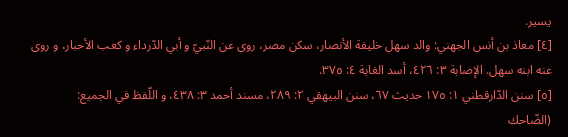يسير.
[٤] معاذ بن أنس الجهني: والد سهل خليفة الأنصار، سكن مصر، روى عن النّبيّ و أبي الدّرداء و كعب الأحبار، و روى عنه ابنه سهل. الإصابة ٣: ٤٢٦، أسد الغابة ٤: ٣٧٥.
[٥] سنن الدّارقطني ١: ١٧٥ حديث ٦٧، سنن البيهقي ٢: ٢٨٩، مسند أحمد ٣: ٤٣٨، و اللّفظ في الجميع:
(الضّاحك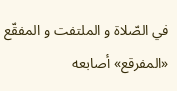في الصّلاة و الملتفت و المفقّع «المفرقع» أصابعه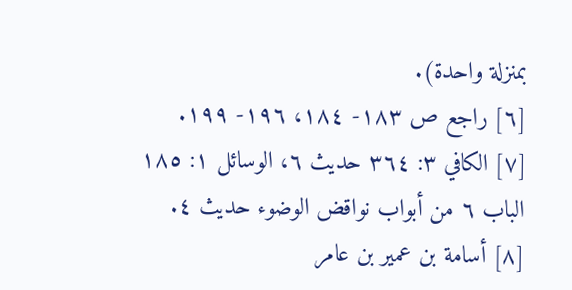بمنزلة واحدة).
[٦] راجع ص ١٨٣- ١٨٤، ١٩٦- ١٩٩.
[٧] الكافي ٣: ٣٦٤ حديث ٦، الوسائل ١: ١٨٥ الباب ٦ من أبواب نواقض الوضوء حديث ٤.
[٨] أسامة بن عمير بن عامر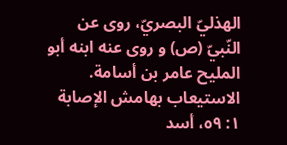الهذليّ البصريّ، روى عن النّبيّ (ص) و روى عنه ابنه أبو المليح عامر بن أسامة.
الاستيعاب بهامش الإصابة ١: ٥٩، أسد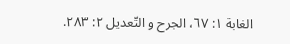الغابة ١: ٦٧، الجرح و التّعديل ٢: ٢٨٣.